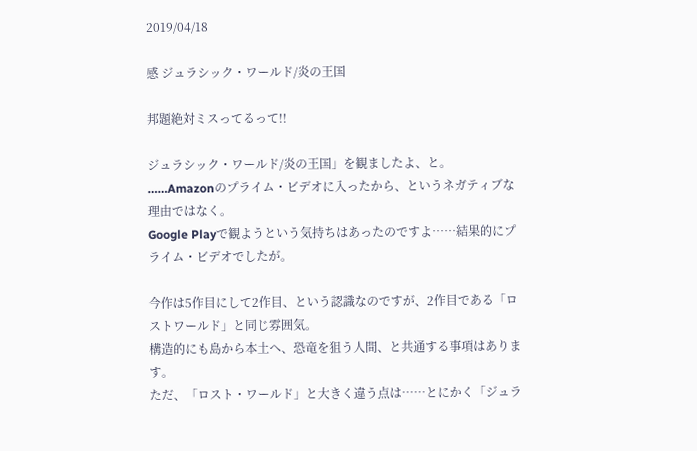2019/04/18

感 ジュラシック・ワールド/炎の王国

邦題絶対ミスってるって!!

ジュラシック・ワールド/炎の王国」を観ましたよ、と。
……Amazonのプライム・ビデオに入ったから、というネガティブな理由ではなく。
Google Playで観ようという気持ちはあったのですよ……結果的にプライム・ビデオでしたが。

今作は5作目にして2作目、という認識なのですが、2作目である「ロストワールド」と同じ雰囲気。
構造的にも島から本土へ、恐竜を狙う人間、と共通する事項はあります。
ただ、「ロスト・ワールド」と大きく違う点は……とにかく「ジュラ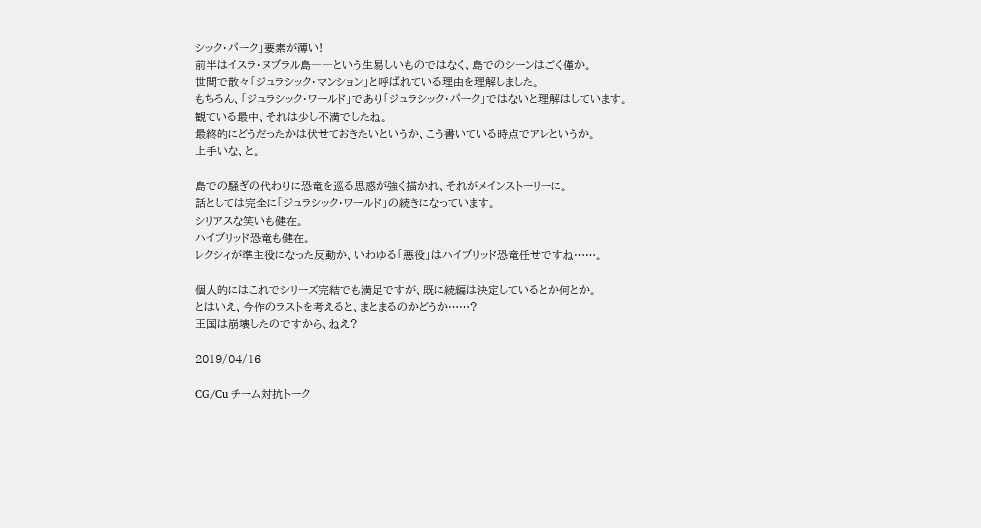シック・パーク」要素が薄い!
前半はイスラ・ヌブラル島――という生易しいものではなく、島でのシーンはごく僅か。
世間で散々「ジュラシック・マンション」と呼ばれている理由を理解しました。
もちろん、「ジュラシック・ワールド」であり「ジュラシック・パーク」ではないと理解はしています。
観ている最中、それは少し不満でしたね。
最終的にどうだったかは伏せておきたいというか、こう書いている時点でアレというか。
上手いな、と。

島での騒ぎの代わりに恐竜を巡る思惑が強く描かれ、それがメインストーリーに。
話としては完全に「ジュラシック・ワールド」の続きになっています。
シリアスな笑いも健在。
ハイブリッド恐竜も健在。
レクシィが準主役になった反動か、いわゆる「悪役」はハイブリッド恐竜任せですね……。

個人的にはこれでシリーズ完結でも満足ですが、既に続編は決定しているとか何とか。
とはいえ、今作のラストを考えると、まとまるのかどうか……?
王国は崩壊したのですから、ねえ?

2019/04/16

CG/Cu チーム対抗トーク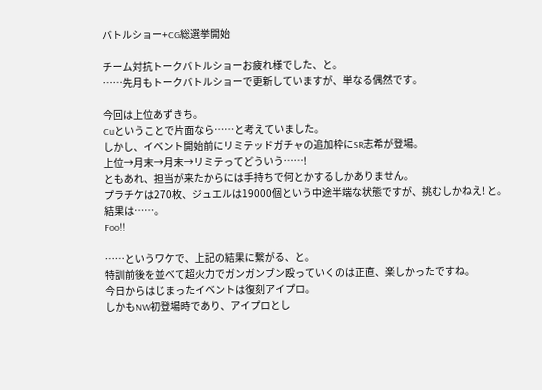バトルショー+CG総選挙開始

チーム対抗トークバトルショーお疲れ様でした、と。
……先月もトークバトルショーで更新していますが、単なる偶然です。

今回は上位あずきち。
Cuということで片面なら……と考えていました。
しかし、イベント開始前にリミテッドガチャの追加枠にSR志希が登場。
上位→月末→月末→リミテってどういう……!
ともあれ、担当が来たからには手持ちで何とかするしかありません。
プラチケは270枚、ジュエルは19000個という中途半端な状態ですが、挑むしかねえ! と。
結果は……。
Foo!!

……というワケで、上記の結果に繋がる、と。
特訓前後を並べて超火力でガンガンブン殴っていくのは正直、楽しかったですね。
今日からはじまったイベントは復刻アイプロ。
しかもNW初登場時であり、アイプロとし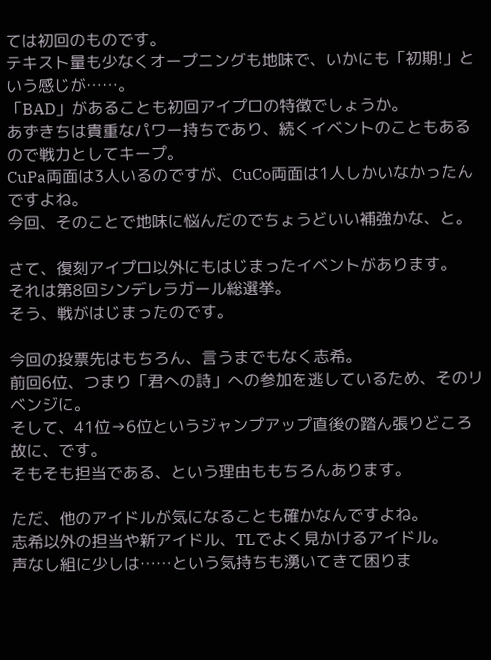ては初回のものです。
テキスト量も少なくオープニングも地味で、いかにも「初期!」という感じが……。
「BAD」があることも初回アイプロの特徴でしょうか。
あずきちは貴重なパワー持ちであり、続くイベントのこともあるので戦力としてキープ。
CuPa両面は3人いるのですが、CuCo両面は1人しかいなかったんですよね。
今回、そのことで地味に悩んだのでちょうどいい補強かな、と。

さて、復刻アイプロ以外にもはじまったイベントがあります。
それは第8回シンデレラガール総選挙。
そう、戦がはじまったのです。

今回の投票先はもちろん、言うまでもなく志希。
前回6位、つまり「君への詩」への参加を逃しているため、そのリベンジに。
そして、41位→6位というジャンプアップ直後の踏ん張りどころ故に、です。
そもそも担当である、という理由ももちろんあります。

ただ、他のアイドルが気になることも確かなんですよね。
志希以外の担当や新アイドル、TLでよく見かけるアイドル。
声なし組に少しは……という気持ちも湧いてきて困りま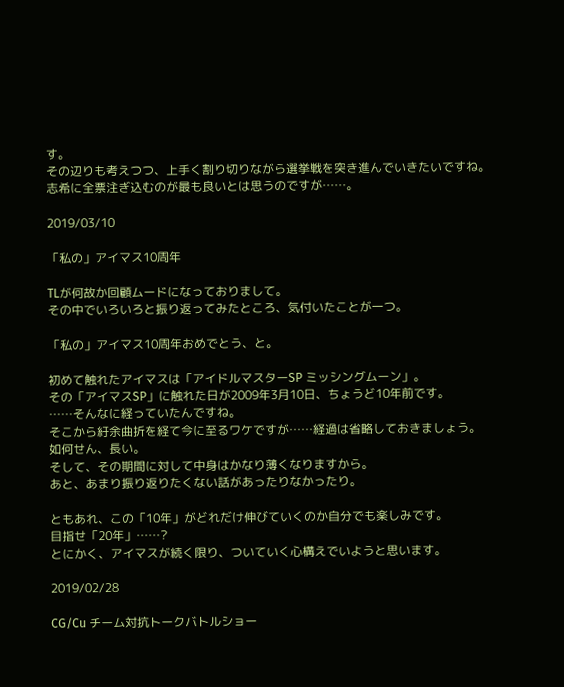す。
その辺りも考えつつ、上手く割り切りながら選挙戦を突き進んでいきたいですね。
志希に全票注ぎ込むのが最も良いとは思うのですが……。

2019/03/10

「私の」アイマス10周年

TLが何故か回顧ムードになっておりまして。
その中でいろいろと振り返ってみたところ、気付いたことが一つ。

「私の」アイマス10周年おめでとう、と。

初めて触れたアイマスは「アイドルマスターSP ミッシングムーン」。
その「アイマスSP」に触れた日が2009年3月10日、ちょうど10年前です。
……そんなに経っていたんですね。
そこから紆余曲折を経て今に至るワケですが……経過は省略しておきましょう。
如何せん、長い。
そして、その期間に対して中身はかなり薄くなりますから。
あと、あまり振り返りたくない話があったりなかったり。

ともあれ、この「10年」がどれだけ伸びていくのか自分でも楽しみです。
目指せ「20年」……?
とにかく、アイマスが続く限り、ついていく心構えでいようと思います。

2019/02/28

CG/Cu チーム対抗トークバトルショー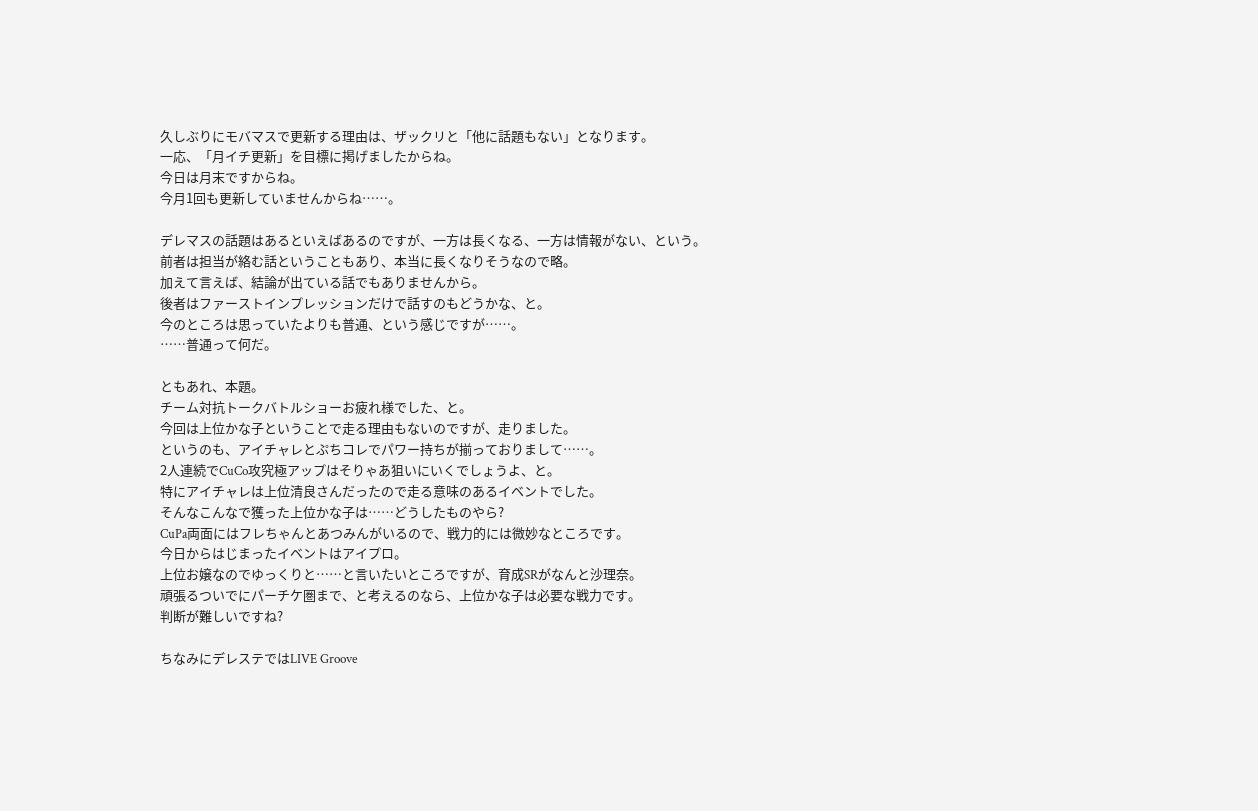久しぶりにモバマスで更新する理由は、ザックリと「他に話題もない」となります。
一応、「月イチ更新」を目標に掲げましたからね。
今日は月末ですからね。
今月1回も更新していませんからね……。

デレマスの話題はあるといえばあるのですが、一方は長くなる、一方は情報がない、という。
前者は担当が絡む話ということもあり、本当に長くなりそうなので略。
加えて言えば、結論が出ている話でもありませんから。
後者はファーストインプレッションだけで話すのもどうかな、と。
今のところは思っていたよりも普通、という感じですが……。
……普通って何だ。

ともあれ、本題。
チーム対抗トークバトルショーお疲れ様でした、と。
今回は上位かな子ということで走る理由もないのですが、走りました。
というのも、アイチャレとぷちコレでパワー持ちが揃っておりまして……。
2人連続でCuCo攻究極アップはそりゃあ狙いにいくでしょうよ、と。
特にアイチャレは上位清良さんだったので走る意味のあるイベントでした。
そんなこんなで獲った上位かな子は……どうしたものやら?
CuPa両面にはフレちゃんとあつみんがいるので、戦力的には微妙なところです。
今日からはじまったイベントはアイプロ。
上位お嬢なのでゆっくりと……と言いたいところですが、育成SRがなんと沙理奈。
頑張るついでにパーチケ圏まで、と考えるのなら、上位かな子は必要な戦力です。
判断が難しいですね?

ちなみにデレステではLIVE Groove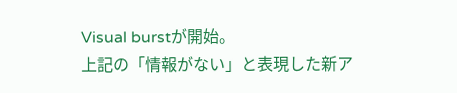Visual burstが開始。
上記の「情報がない」と表現した新ア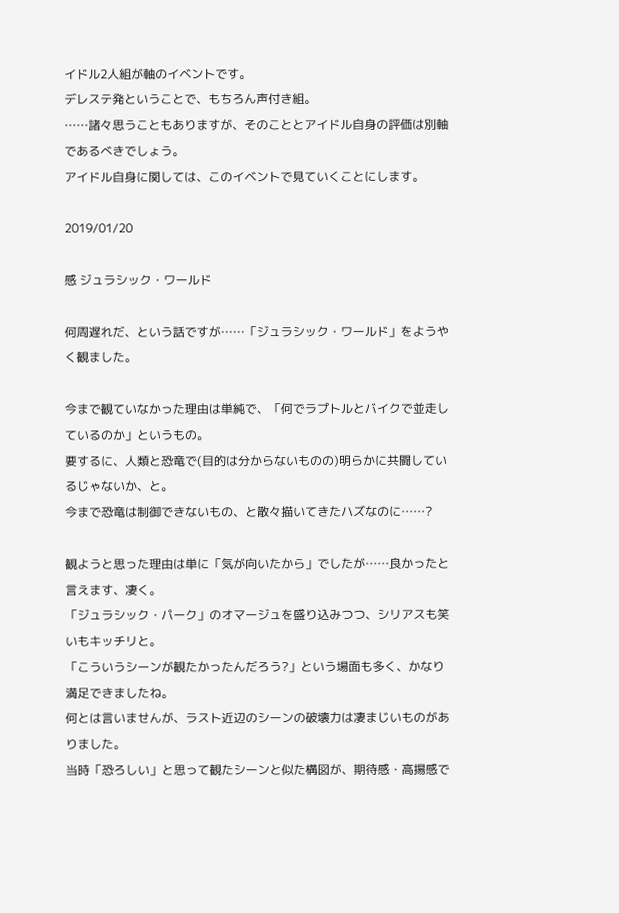イドル2人組が軸のイベントです。
デレステ発ということで、もちろん声付き組。
……諸々思うこともありますが、そのこととアイドル自身の評価は別軸であるべきでしょう。
アイドル自身に関しては、このイベントで見ていくことにします。

2019/01/20

感 ジュラシック・ワールド

何周遅れだ、という話ですが……「ジュラシック・ワールド」をようやく観ました。

今まで観ていなかった理由は単純で、「何でラプトルとバイクで並走しているのか」というもの。
要するに、人類と恐竜で(目的は分からないものの)明らかに共闘しているじゃないか、と。
今まで恐竜は制御できないもの、と散々描いてきたハズなのに……?

観ようと思った理由は単に「気が向いたから」でしたが……良かったと言えます、凄く。
「ジュラシック・パーク」のオマージュを盛り込みつつ、シリアスも笑いもキッチリと。
「こういうシーンが観たかったんだろう?」という場面も多く、かなり満足できましたね。
何とは言いませんが、ラスト近辺のシーンの破壊力は凄まじいものがありました。
当時「恐ろしい」と思って観たシーンと似た構図が、期待感・高揚感で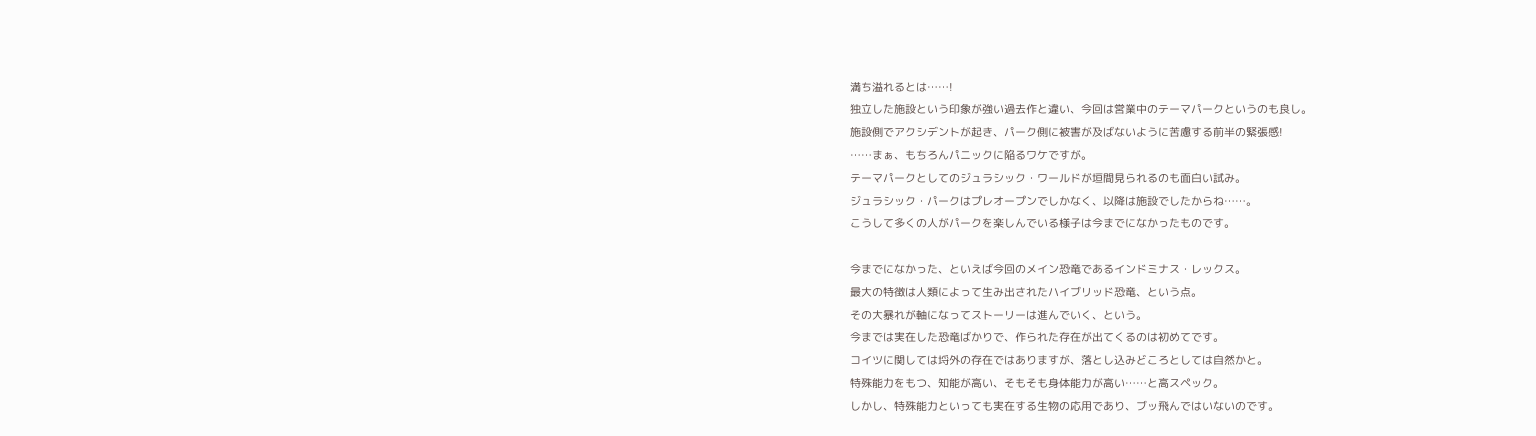満ち溢れるとは……!
独立した施設という印象が強い過去作と違い、今回は営業中のテーマパークというのも良し。
施設側でアクシデントが起き、パーク側に被害が及ばないように苦慮する前半の緊張感!
……まぁ、もちろんパニックに陥るワケですが。
テーマパークとしてのジュラシック・ワールドが垣間見られるのも面白い試み。
ジュラシック・パークはプレオープンでしかなく、以降は施設でしたからね……。
こうして多くの人がパークを楽しんでいる様子は今までになかったものです。

今までになかった、といえば今回のメイン恐竜であるインドミナス・レックス。
最大の特徴は人類によって生み出されたハイブリッド恐竜、という点。
その大暴れが軸になってストーリーは進んでいく、という。
今までは実在した恐竜ばかりで、作られた存在が出てくるのは初めてです。
コイツに関しては埒外の存在ではありますが、落とし込みどころとしては自然かと。
特殊能力をもつ、知能が高い、そもそも身体能力が高い……と高スペック。
しかし、特殊能力といっても実在する生物の応用であり、ブッ飛んではいないのです。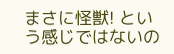まさに怪獣! という感じではないの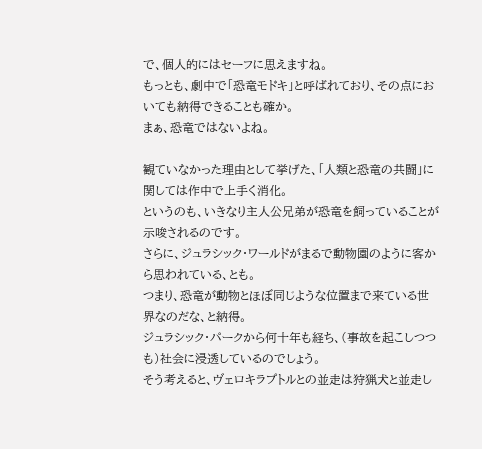で、個人的にはセーフに思えますね。
もっとも、劇中で「恐竜モドキ」と呼ばれており、その点においても納得できることも確か。
まぁ、恐竜ではないよね。

観ていなかった理由として挙げた、「人類と恐竜の共闘」に関しては作中で上手く消化。
というのも、いきなり主人公兄弟が恐竜を飼っていることが示唆されるのです。
さらに、ジュラシック・ワールドがまるで動物園のように客から思われている、とも。
つまり、恐竜が動物とほぼ同じような位置まで来ている世界なのだな、と納得。
ジュラシック・パークから何十年も経ち、(事故を起こしつつも)社会に浸透しているのでしょう。
そう考えると、ヴェロキラプトルとの並走は狩猟犬と並走し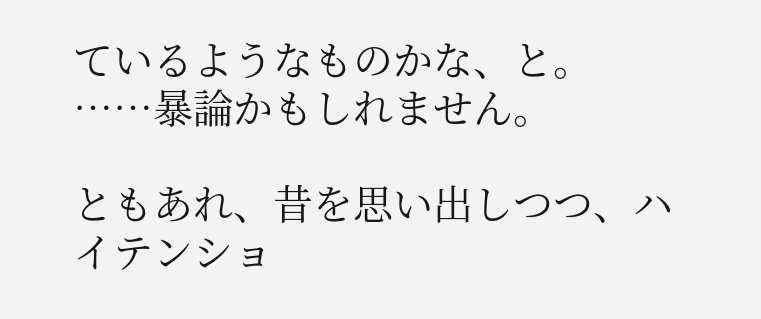ているようなものかな、と。
……暴論かもしれません。

ともあれ、昔を思い出しつつ、ハイテンショ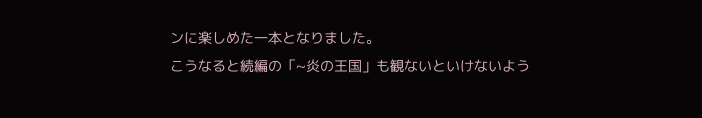ンに楽しめた一本となりました。
こうなると続編の「~炎の王国」も観ないといけないよう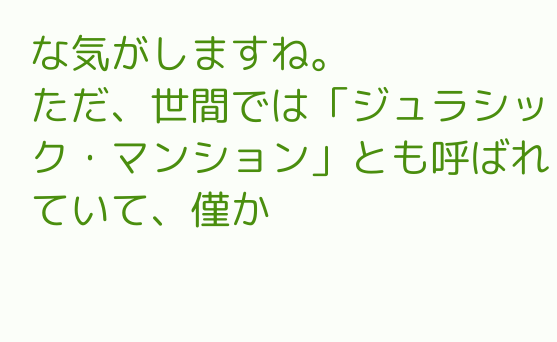な気がしますね。
ただ、世間では「ジュラシック・マンション」とも呼ばれていて、僅か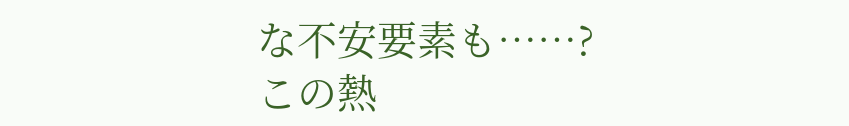な不安要素も……?
この熱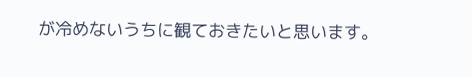が冷めないうちに観ておきたいと思います。